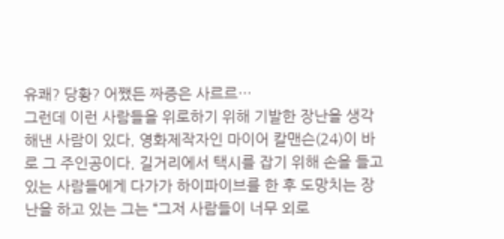유쾌? 당황? 어쨌든 짜증은 사르르…
그런데 이런 사람들을 위로하기 위해 기발한 장난을 생각해낸 사람이 있다. 영화제작자인 마이어 칼맨슨(24)이 바로 그 주인공이다. 길거리에서 택시를 잡기 위해 손을 들고 있는 사람들에게 다가가 하이파이브를 한 후 도망치는 장난을 하고 있는 그는 “그저 사람들이 너무 외로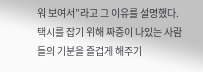워 보여서”라고 그 이유를 설명했다. 택시를 잡기 위해 짜증이 나있는 사람들의 기분을 즐겁게 해주기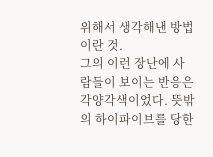위해서 생각해낸 방법이란 것.
그의 이런 장난에 사람들이 보이는 반응은 각양각색이었다. 뜻밖의 하이파이브를 당한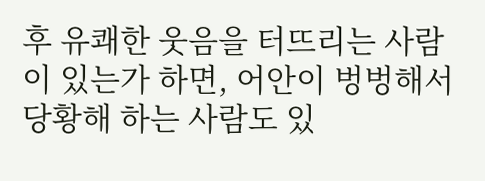후 유쾌한 웃음을 터뜨리는 사람이 있는가 하면, 어안이 벙벙해서 당황해 하는 사람도 있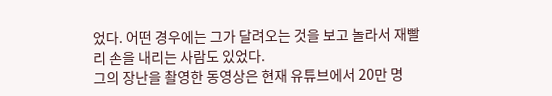었다. 어떤 경우에는 그가 달려오는 것을 보고 놀라서 재빨리 손을 내리는 사람도 있었다.
그의 장난을 촬영한 동영상은 현재 유튜브에서 20만 명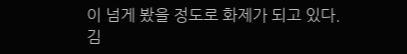이 넘게 봤을 정도로 화제가 되고 있다.
김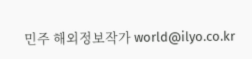민주 해외정보작가 world@ilyo.co.kr